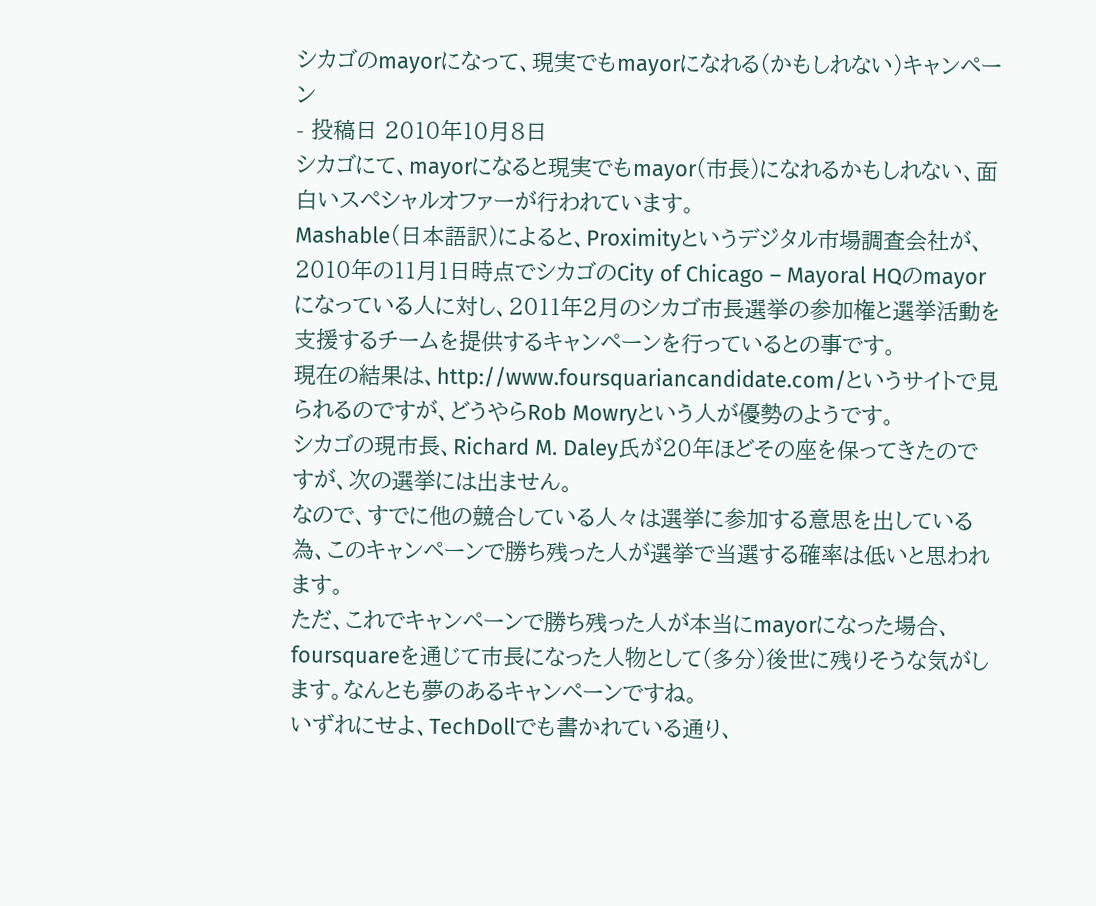シカゴのmayorになって、現実でもmayorになれる(かもしれない)キャンペーン
- 投稿日 2010年10月8日
シカゴにて、mayorになると現実でもmayor(市長)になれるかもしれない、面白いスペシャルオファーが行われています。
Mashable(日本語訳)によると、Proximityというデジタル市場調査会社が、2010年の11月1日時点でシカゴのCity of Chicago – Mayoral HQのmayorになっている人に対し、2011年2月のシカゴ市長選挙の参加権と選挙活動を支援するチームを提供するキャンペーンを行っているとの事です。
現在の結果は、http://www.foursquariancandidate.com/というサイトで見られるのですが、どうやらRob Mowryという人が優勢のようです。
シカゴの現市長、Richard M. Daley氏が20年ほどその座を保ってきたのですが、次の選挙には出ません。
なので、すでに他の競合している人々は選挙に参加する意思を出している為、このキャンペーンで勝ち残った人が選挙で当選する確率は低いと思われます。
ただ、これでキャンペーンで勝ち残った人が本当にmayorになった場合、foursquareを通じて市長になった人物として(多分)後世に残りそうな気がします。なんとも夢のあるキャンペーンですね。
いずれにせよ、TechDollでも書かれている通り、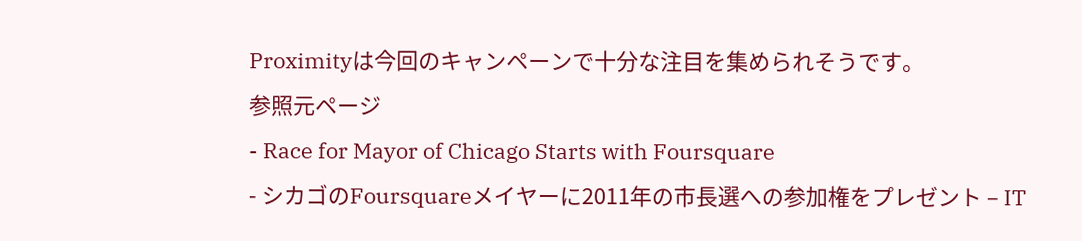Proximityは今回のキャンペーンで十分な注目を集められそうです。
参照元ページ
- Race for Mayor of Chicago Starts with Foursquare
- シカゴのFoursquareメイヤーに2011年の市長選への参加権をプレゼント – IT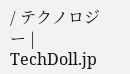/ テクノロジー | TechDoll.jp